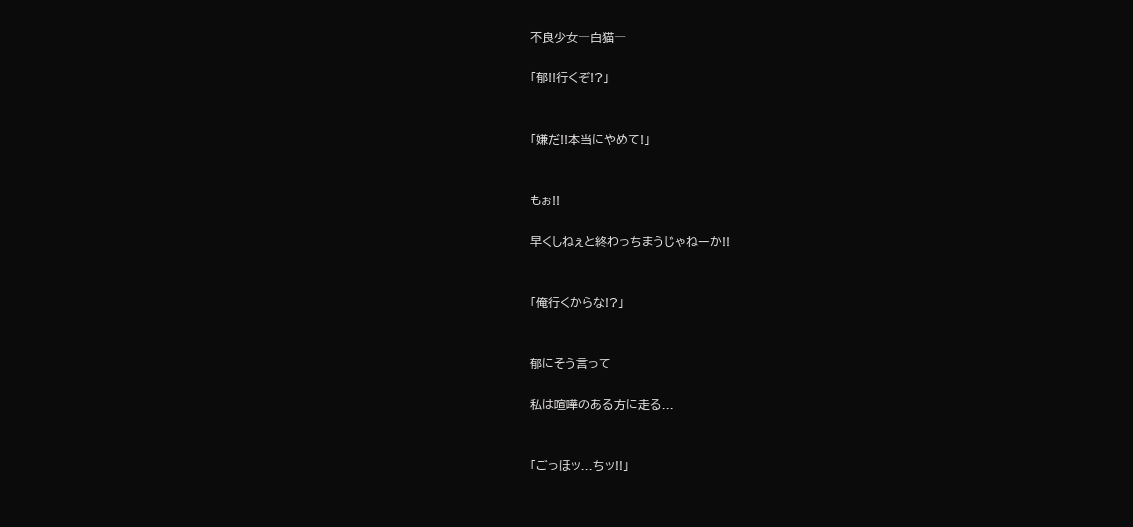不良少女―白猫―

「郁!!行くぞ!?」


「嫌だ!!本当にやめて!」


もぉ!!

早くしねぇと終わっちまうじゃねーか!!


「俺行くからな!?」


郁にそう言って

私は喧嘩のある方に走る...


「ごっほッ...ちッ!!」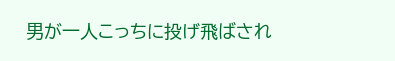男が一人こっちに投げ飛ばされ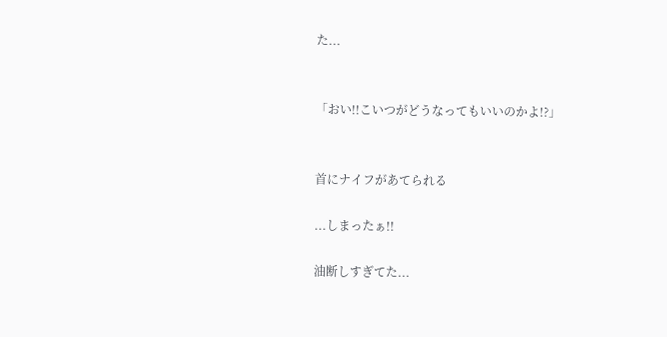た...


「おい!!こいつがどうなってもいいのかよ!?」


首にナイフがあてられる

...しまったぁ!!

油断しすぎてた...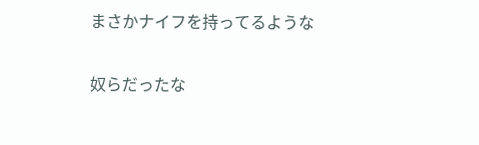まさかナイフを持ってるような

奴らだったな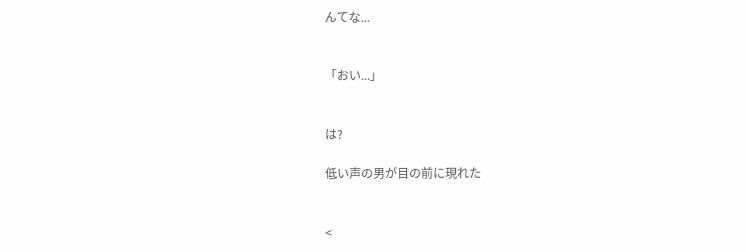んてな...


「おい...」


は?

低い声の男が目の前に現れた


<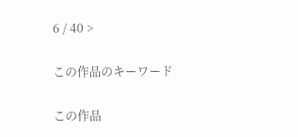6 / 40 >

この作品のキーワード

この作品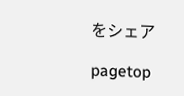をシェア

pagetop